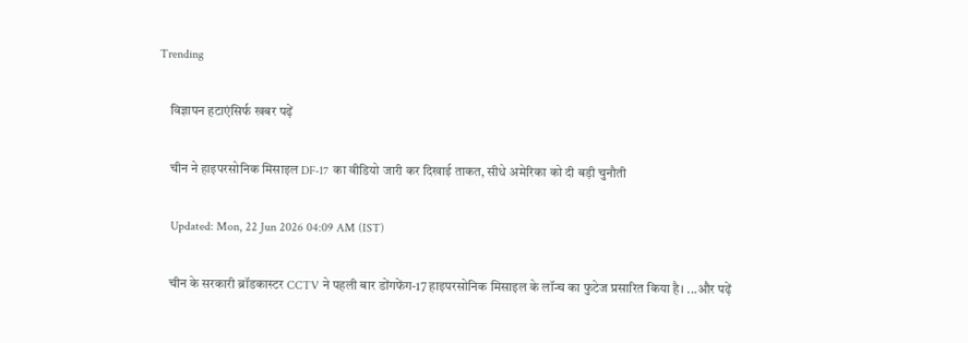Trending

    विज्ञापन हटाएंसिर्फ खबर पढ़ें

    चीन ने हाइपरसोनिक मिसाइल DF-17 का वीडियो जारी कर दिखाई ताकत, सीधे अमेरिका को दी बड़ी चुनौती

    Updated: Mon, 22 Jun 2026 04:09 AM (IST)

    चीन के सरकारी ब्रॉडकास्टर CCTV ने पहली बार डोंगफेंग-17 हाइपरसोनिक मिसाइल के लॉन्च का फुटेज प्रसारित किया है। ...और पढ़ें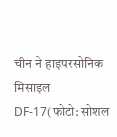चीन ने हाइपरसोनिक मिसाइल DF-17(फोटो: सोशल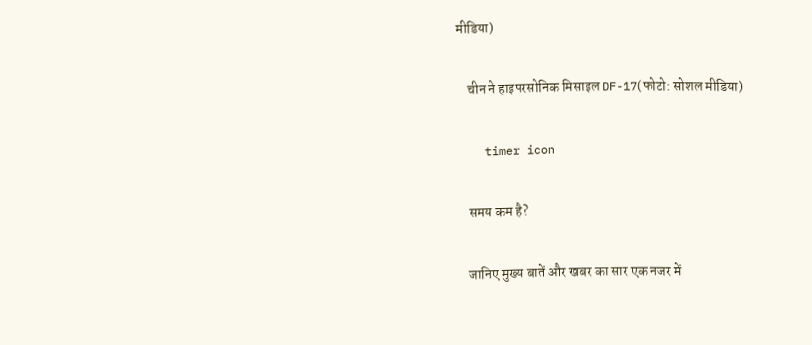मीडिया)

    चीन ने हाइपरसोनिक मिसाइल DF-17(फोटो: सोशल मीडिया)

    timer icon

    समय कम है?

    जानिए मुख्य बातें और खबर का सार एक नजर में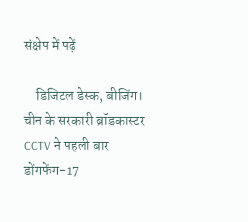संक्षेप में पढ़ें

    डिजिटल डेस्क, बीजिंग। चीन के सरकारी ब्रॉडकास्टर CCTV ने पहली बार डोंगफेंग-17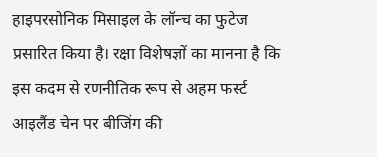हाइपरसोनिक मिसाइल के लॉन्च का फुटेज प्रसारित किया है। रक्षा विशेषज्ञों का मानना है कि इस कदम से रणनीतिक रूप से अहम फर्स्ट आइलैंड चेन पर बीजिंग की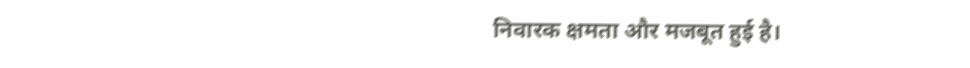निवारक क्षमता और मजबूत हुई है।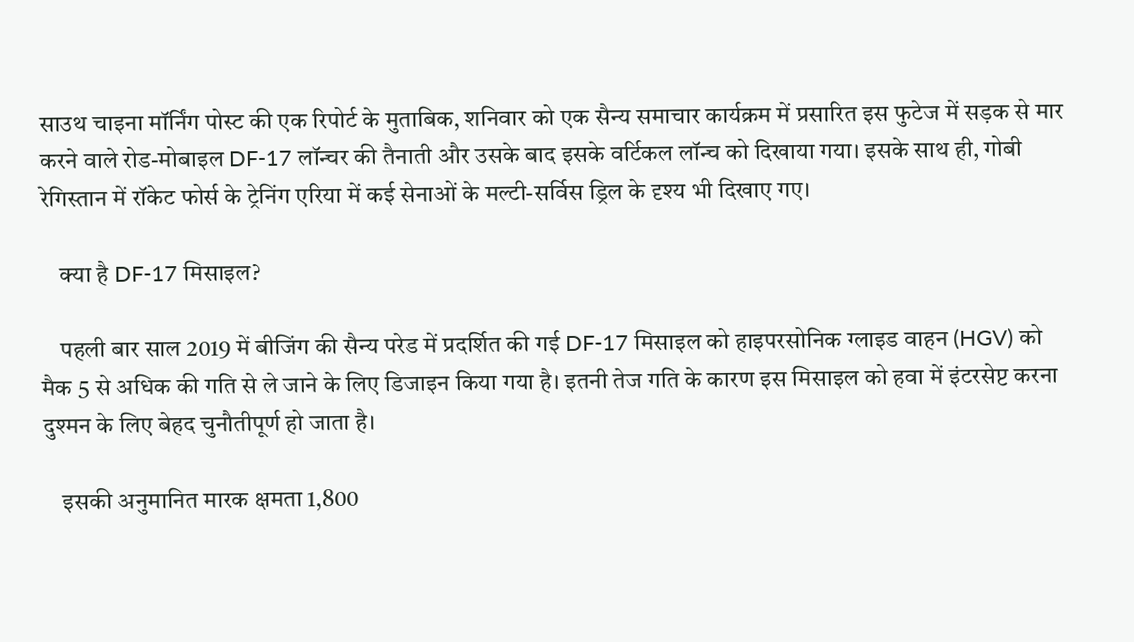साउथ चाइना मॉर्निंग पोस्ट की एक रिपोर्ट के मुताबिक, शनिवार को एक सैन्य समाचार कार्यक्रम में प्रसारित इस फुटेज में सड़क से मार करने वाले रोड-मोबाइल DF-17 लॉन्चर की तैनाती और उसके बाद इसके वर्टिकल लॉन्च को दिखाया गया। इसके साथ ही, गोबी रेगिस्तान में रॉकेट फोर्स के ट्रेनिंग एरिया में कई सेनाओं के मल्टी-सर्विस ड्रिल के दृश्य भी दिखाए गए।

    क्या है DF-17 मिसाइल?

    पहली बार साल 2019 में बीजिंग की सैन्य परेड में प्रदर्शित की गई DF-17 मिसाइल को हाइपरसोनिक ग्लाइड वाहन (HGV) को मैक 5 से अधिक की गति से ले जाने के लिए डिजाइन किया गया है। इतनी तेज गति के कारण इस मिसाइल को हवा में इंटरसेप्ट करना दुश्मन के लिए बेहद चुनौतीपूर्ण हो जाता है।

    इसकी अनुमानित मारक क्षमता 1,800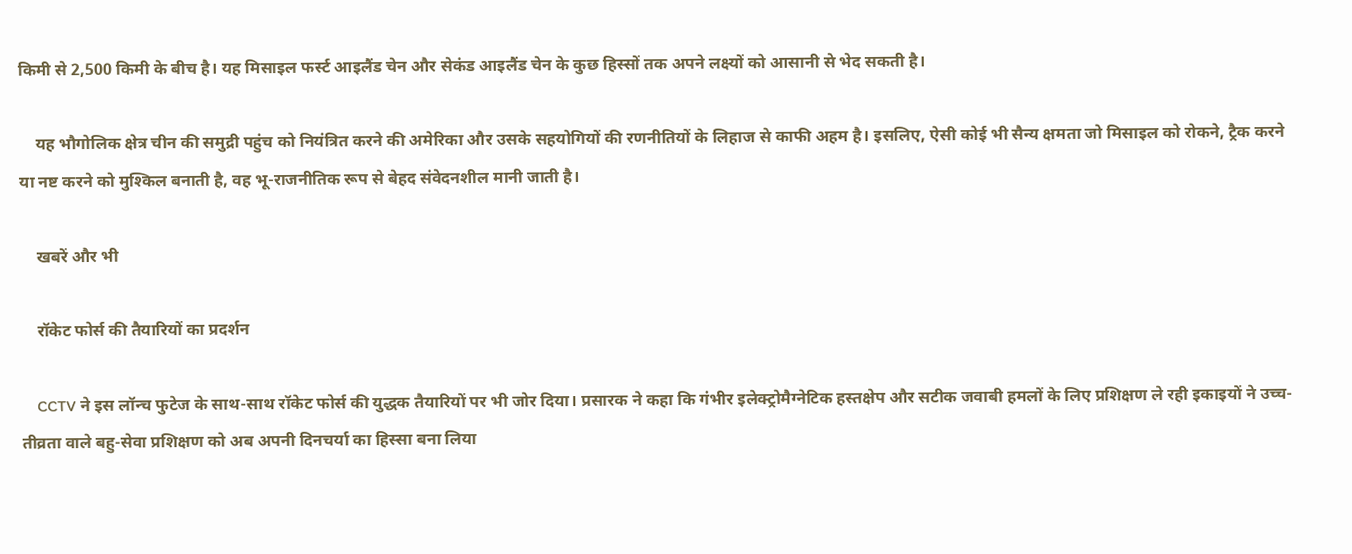किमी से 2,500 किमी के बीच है। यह मिसाइल फर्स्ट आइलैंड चेन और सेकंड आइलैंड चेन के कुछ हिस्सों तक अपने लक्ष्यों को आसानी से भेद सकती है।

    यह भौगोलिक क्षेत्र चीन की समुद्री पहुंच को नियंत्रित करने की अमेरिका और उसके सहयोगियों की रणनीतियों के लिहाज से काफी अहम है। इसलिए, ऐसी कोई भी सैन्य क्षमता जो मिसाइल को रोकने, ट्रैक करने या नष्ट करने को मुश्किल बनाती है, वह भू-राजनीतिक रूप से बेहद संवेदनशील मानी जाती है।

    खबरें और भी

    रॉकेट फोर्स की तैयारियों का प्रदर्शन

    CCTV ने इस लॉन्च फुटेज के साथ-साथ रॉकेट फोर्स की युद्धक तैयारियों पर भी जोर दिया। प्रसारक ने कहा कि गंभीर इलेक्ट्रोमैग्नेटिक हस्तक्षेप और सटीक जवाबी हमलों के लिए प्रशिक्षण ले रही इकाइयों ने उच्च-तीव्रता वाले बहु-सेवा प्रशिक्षण को अब अपनी दिनचर्या का हिस्सा बना लिया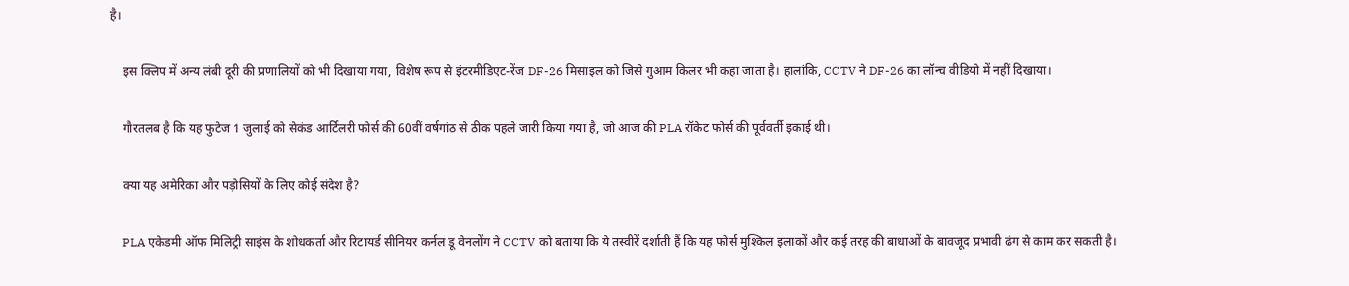है।

    इस क्लिप में अन्य लंबी दूरी की प्रणालियों को भी दिखाया गया, विशेष रूप से इंटरमीडिएट-रेंज DF-26 मिसाइल को जिसे गुआम किलर भी कहा जाता है। हालांकि, CCTV ने DF-26 का लॉन्च वीडियो में नहीं दिखाया।

    गौरतलब है कि यह फुटेज 1 जुलाई को सेकंड आर्टिलरी फोर्स की 60वीं वर्षगांठ से ठीक पहले जारी किया गया है, जो आज की PLA रॉकेट फोर्स की पूर्ववर्ती इकाई थी।

    क्या यह अमेरिका और पड़ोसियों के लिए कोई संदेश है?

    PLA एकेडमी ऑफ मिलिट्री साइंस के शोधकर्ता और रिटायर्ड सीनियर कर्नल डू वेनलोंग ने CCTV को बताया कि ये तस्वीरें दर्शाती हैं कि यह फोर्स मुश्किल इलाकों और कई तरह की बाधाओं के बावजूद प्रभावी ढंग से काम कर सकती है।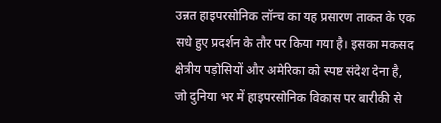उन्नत हाइपरसोनिक लॉन्च का यह प्रसारण ताकत के एक सधे हुए प्रदर्शन के तौर पर किया गया है। इसका मकसद क्षेत्रीय पड़ोसियों और अमेरिका को स्पष्ट संदेश देना है, जो दुनिया भर में हाइपरसोनिक विकास पर बारीकी से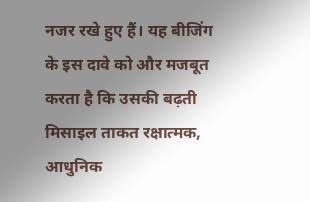नजर रखे हुए हैं। यह बीजिंग के इस दावे को और मजबूत करता है कि उसकी बढ़ती मिसाइल ताकत रक्षात्मक, आधुनिक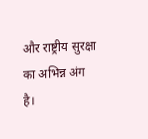और राष्ट्रीय सुरक्षा का अभिन्न अंग है।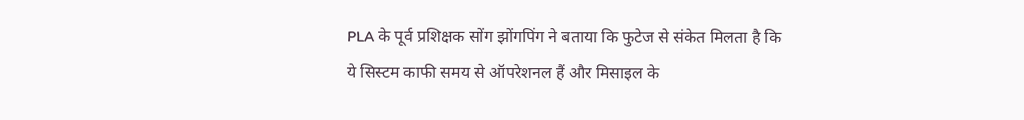PLA के पूर्व प्रशिक्षक सोंग झोंगपिंग ने बताया कि फुटेज से संकेत मिलता है कि ये सिस्टम काफी समय से ऑपरेशनल हैं और मिसाइल के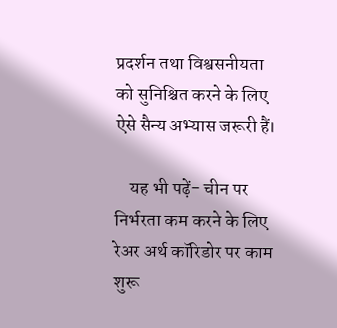प्रदर्शन तथा विश्वसनीयता को सुनिश्चित करने के लिए ऐसे सैन्य अभ्यास जरूरी हैं।

    यह भी पढ़ें- चीन पर निर्भरता कम करने के लिए रेअर अर्थ कॉरिडोर पर काम शुरू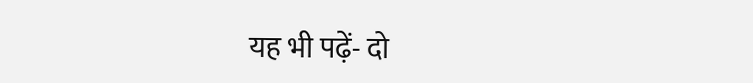यह भी पढ़ें- दो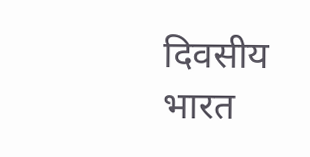दिवसीय भारत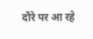दौरे पर आ रहे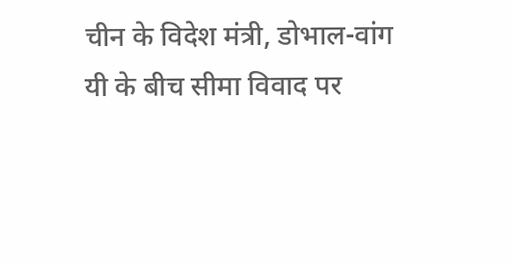चीन के विदेश मंत्री, डोभाल-वांग यी के बीच सीमा विवाद पर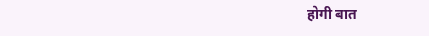होगी बात